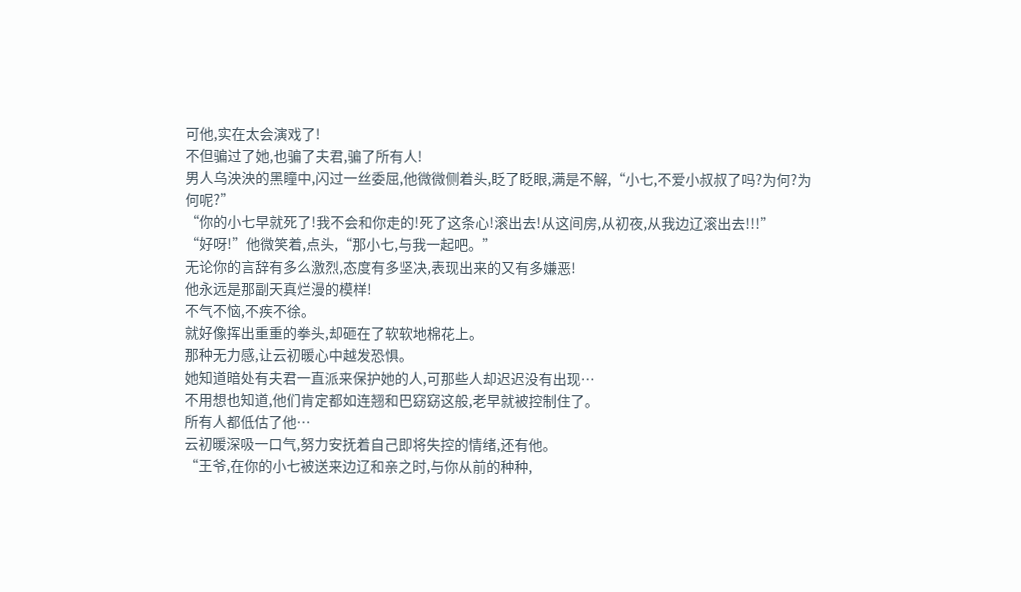可他,实在太会演戏了!
不但骗过了她,也骗了夫君,骗了所有人!
男人乌泱泱的黑瞳中,闪过一丝委屈,他微微侧着头,眨了眨眼,满是不解,“小七,不爱小叔叔了吗?为何?为何呢?”
“你的小七早就死了!我不会和你走的!死了这条心!滚出去!从这间房,从初夜,从我边辽滚出去!!!”
“好呀!”他微笑着,点头,“那小七,与我一起吧。”
无论你的言辞有多么激烈,态度有多坚决,表现出来的又有多嫌恶!
他永远是那副天真烂漫的模样!
不气不恼,不疾不徐。
就好像挥出重重的拳头,却砸在了软软地棉花上。
那种无力感,让云初暖心中越发恐惧。
她知道暗处有夫君一直派来保护她的人,可那些人却迟迟没有出现…
不用想也知道,他们肯定都如连翘和巴窈窈这般,老早就被控制住了。
所有人都低估了他…
云初暖深吸一口气,努力安抚着自己即将失控的情绪,还有他。
“王爷,在你的小七被送来边辽和亲之时,与你从前的种种,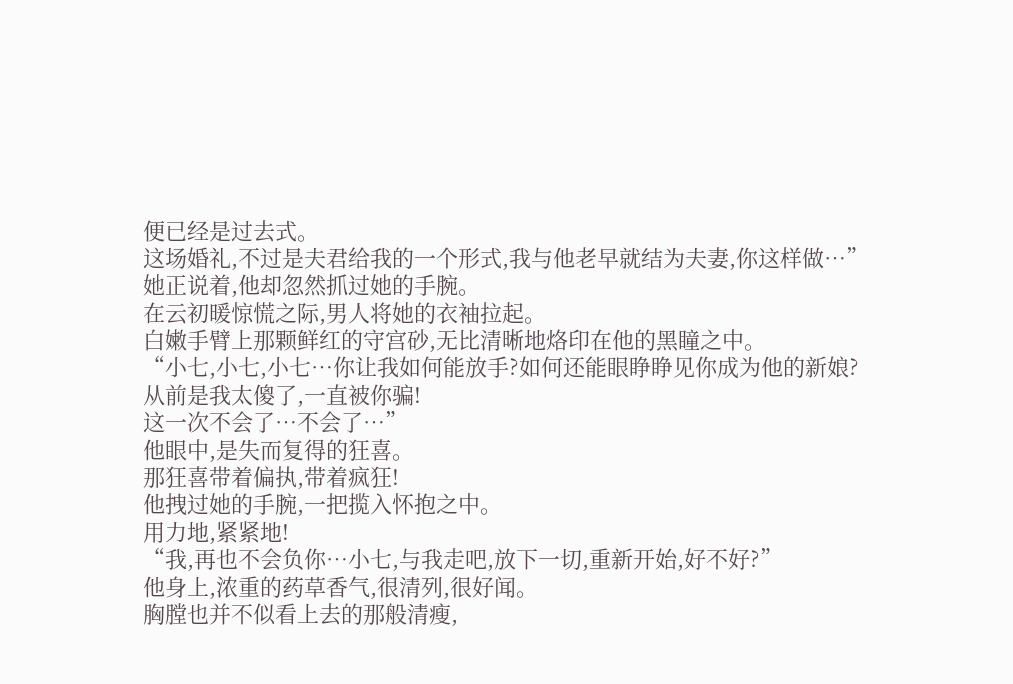便已经是过去式。
这场婚礼,不过是夫君给我的一个形式,我与他老早就结为夫妻,你这样做…”
她正说着,他却忽然抓过她的手腕。
在云初暖惊慌之际,男人将她的衣袖拉起。
白嫩手臂上那颗鲜红的守宫砂,无比清晰地烙印在他的黑瞳之中。
“小七,小七,小七…你让我如何能放手?如何还能眼睁睁见你成为他的新娘?
从前是我太傻了,一直被你骗!
这一次不会了…不会了…”
他眼中,是失而复得的狂喜。
那狂喜带着偏执,带着疯狂!
他拽过她的手腕,一把揽入怀抱之中。
用力地,紧紧地!
“我,再也不会负你…小七,与我走吧,放下一切,重新开始,好不好?”
他身上,浓重的药草香气,很清列,很好闻。
胸膛也并不似看上去的那般清瘦,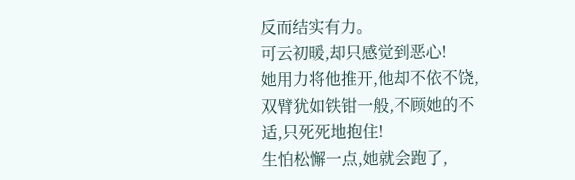反而结实有力。
可云初暖,却只感觉到恶心!
她用力将他推开,他却不依不饶,双臂犹如铁钳一般,不顾她的不适,只死死地抱住!
生怕松懈一点,她就会跑了,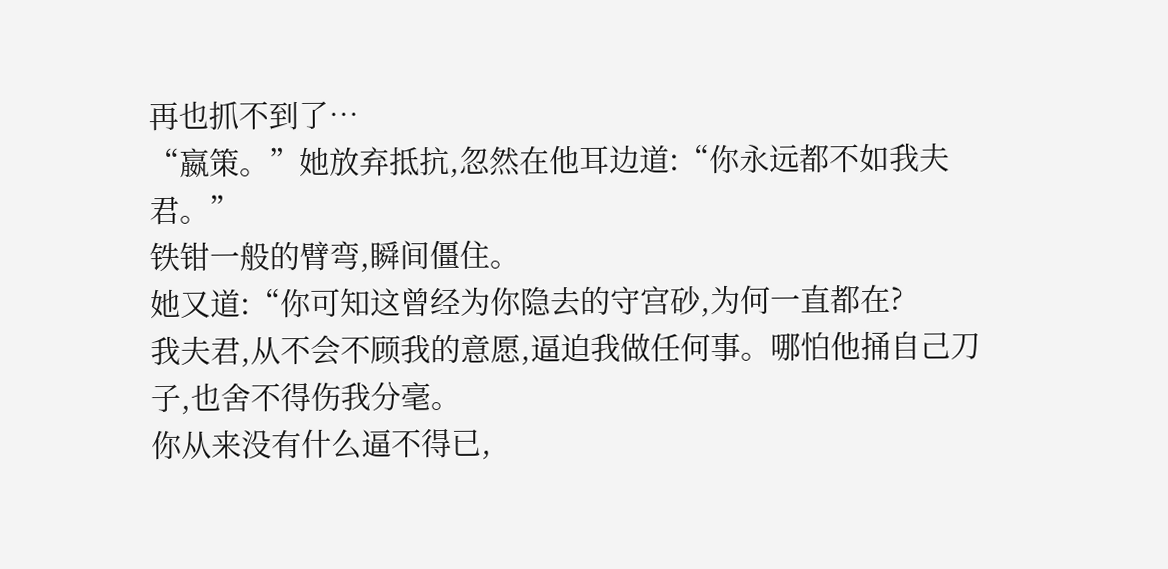再也抓不到了…
“嬴策。”她放弃抵抗,忽然在他耳边道:“你永远都不如我夫君。”
铁钳一般的臂弯,瞬间僵住。
她又道:“你可知这曾经为你隐去的守宫砂,为何一直都在?
我夫君,从不会不顾我的意愿,逼迫我做任何事。哪怕他捅自己刀子,也舍不得伤我分毫。
你从来没有什么逼不得已,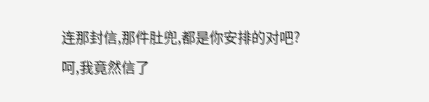连那封信,那件肚兜,都是你安排的对吧?
呵,我竟然信了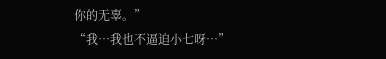你的无辜。”
“我…我也不逼迫小七呀…”